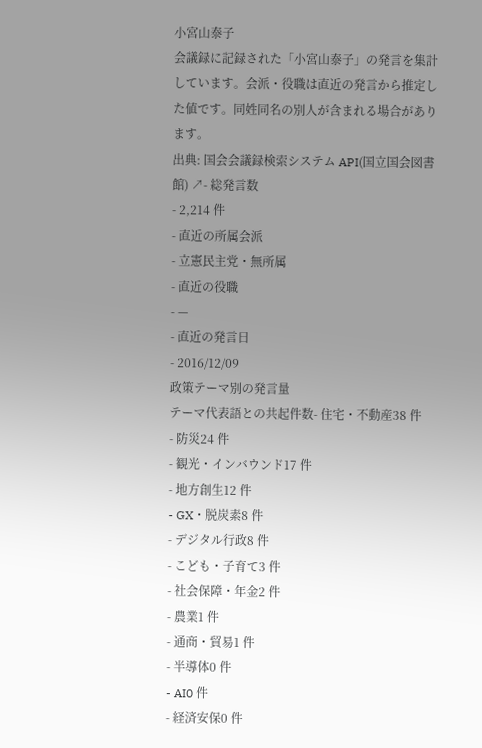小宮山泰子
会議録に記録された「小宮山泰子」の発言を集計しています。会派・役職は直近の発言から推定した値です。同姓同名の別人が含まれる場合があります。
出典: 国会会議録検索システム API(国立国会図書館) ↗- 総発言数
- 2,214 件
- 直近の所属会派
- 立憲民主党・無所属
- 直近の役職
- —
- 直近の発言日
- 2016/12/09
政策テーマ別の発言量
テーマ代表語との共起件数- 住宅・不動産38 件
- 防災24 件
- 観光・インバウンド17 件
- 地方創生12 件
- GX・脱炭素8 件
- デジタル行政8 件
- こども・子育て3 件
- 社会保障・年金2 件
- 農業1 件
- 通商・貿易1 件
- 半導体0 件
- AI0 件
- 経済安保0 件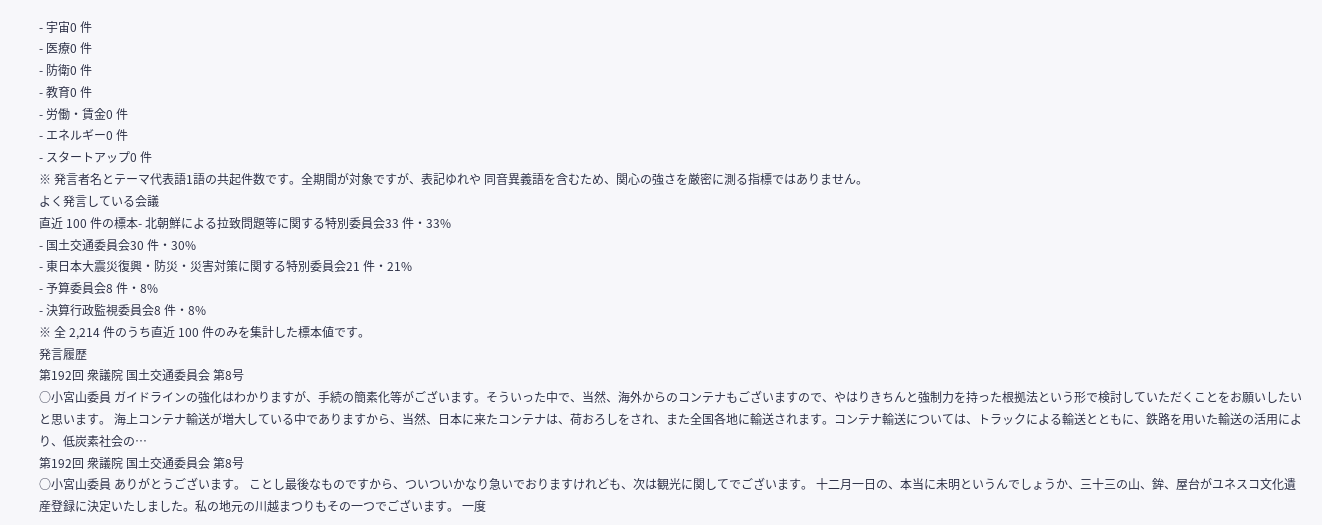- 宇宙0 件
- 医療0 件
- 防衛0 件
- 教育0 件
- 労働・賃金0 件
- エネルギー0 件
- スタートアップ0 件
※ 発言者名とテーマ代表語1語の共起件数です。全期間が対象ですが、表記ゆれや 同音異義語を含むため、関心の強さを厳密に測る指標ではありません。
よく発言している会議
直近 100 件の標本- 北朝鮮による拉致問題等に関する特別委員会33 件・33%
- 国土交通委員会30 件・30%
- 東日本大震災復興・防災・災害対策に関する特別委員会21 件・21%
- 予算委員会8 件・8%
- 決算行政監視委員会8 件・8%
※ 全 2,214 件のうち直近 100 件のみを集計した標本値です。
発言履歴
第192回 衆議院 国土交通委員会 第8号
○小宮山委員 ガイドラインの強化はわかりますが、手続の簡素化等がございます。そういった中で、当然、海外からのコンテナもございますので、やはりきちんと強制力を持った根拠法という形で検討していただくことをお願いしたいと思います。 海上コンテナ輸送が増大している中でありますから、当然、日本に来たコンテナは、荷おろしをされ、また全国各地に輸送されます。コンテナ輸送については、トラックによる輸送とともに、鉄路を用いた輸送の活用により、低炭素社会の…
第192回 衆議院 国土交通委員会 第8号
○小宮山委員 ありがとうございます。 ことし最後なものですから、ついついかなり急いでおりますけれども、次は観光に関してでございます。 十二月一日の、本当に未明というんでしょうか、三十三の山、鉾、屋台がユネスコ文化遺産登録に決定いたしました。私の地元の川越まつりもその一つでございます。 一度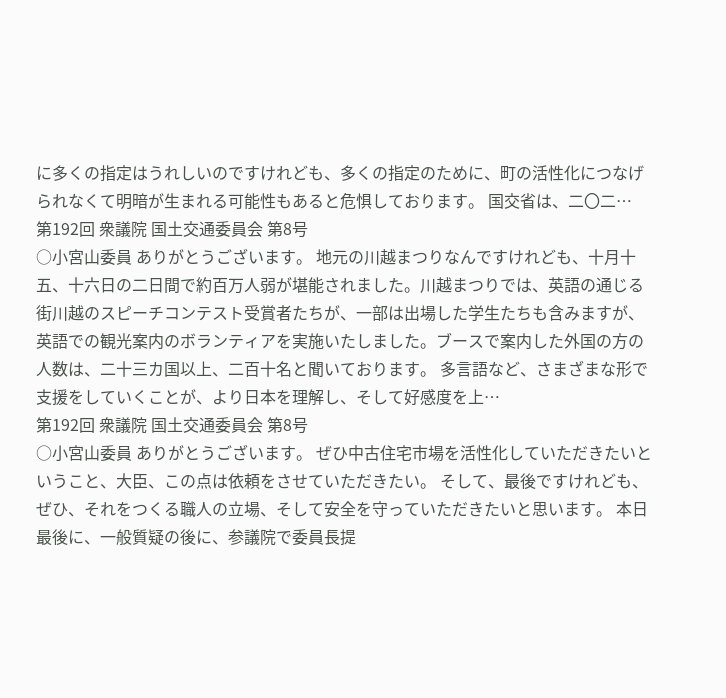に多くの指定はうれしいのですけれども、多くの指定のために、町の活性化につなげられなくて明暗が生まれる可能性もあると危惧しております。 国交省は、二〇二…
第192回 衆議院 国土交通委員会 第8号
○小宮山委員 ありがとうございます。 地元の川越まつりなんですけれども、十月十五、十六日の二日間で約百万人弱が堪能されました。川越まつりでは、英語の通じる街川越のスピーチコンテスト受賞者たちが、一部は出場した学生たちも含みますが、英語での観光案内のボランティアを実施いたしました。ブースで案内した外国の方の人数は、二十三カ国以上、二百十名と聞いております。 多言語など、さまざまな形で支援をしていくことが、より日本を理解し、そして好感度を上…
第192回 衆議院 国土交通委員会 第8号
○小宮山委員 ありがとうございます。 ぜひ中古住宅市場を活性化していただきたいということ、大臣、この点は依頼をさせていただきたい。 そして、最後ですけれども、ぜひ、それをつくる職人の立場、そして安全を守っていただきたいと思います。 本日最後に、一般質疑の後に、参議院で委員長提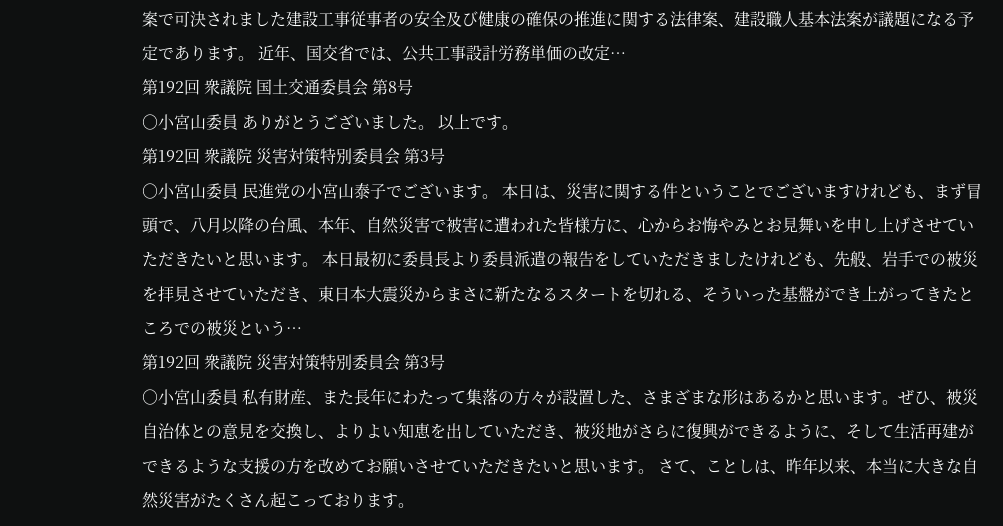案で可決されました建設工事従事者の安全及び健康の確保の推進に関する法律案、建設職人基本法案が議題になる予定であります。 近年、国交省では、公共工事設計労務単価の改定…
第192回 衆議院 国土交通委員会 第8号
○小宮山委員 ありがとうございました。 以上です。
第192回 衆議院 災害対策特別委員会 第3号
○小宮山委員 民進党の小宮山泰子でございます。 本日は、災害に関する件ということでございますけれども、まず冒頭で、八月以降の台風、本年、自然災害で被害に遭われた皆様方に、心からお悔やみとお見舞いを申し上げさせていただきたいと思います。 本日最初に委員長より委員派遣の報告をしていただきましたけれども、先般、岩手での被災を拝見させていただき、東日本大震災からまさに新たなるスタートを切れる、そういった基盤ができ上がってきたところでの被災という…
第192回 衆議院 災害対策特別委員会 第3号
○小宮山委員 私有財産、また長年にわたって集落の方々が設置した、さまざまな形はあるかと思います。ぜひ、被災自治体との意見を交換し、よりよい知恵を出していただき、被災地がさらに復興ができるように、そして生活再建ができるような支援の方を改めてお願いさせていただきたいと思います。 さて、ことしは、昨年以来、本当に大きな自然災害がたくさん起こっております。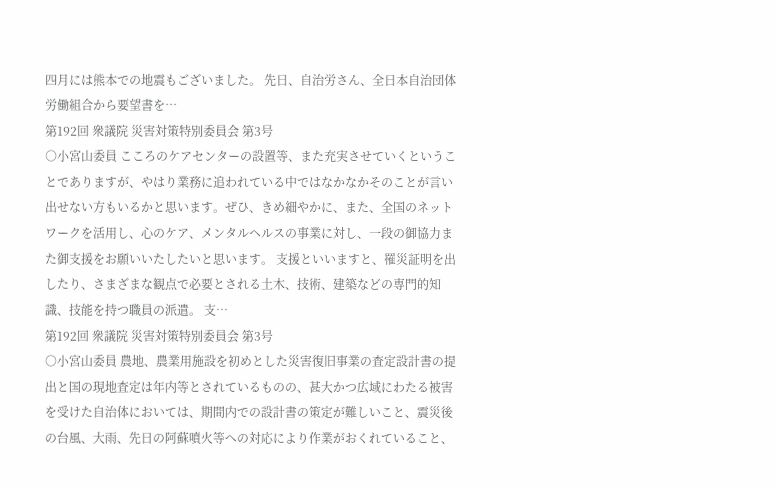四月には熊本での地震もございました。 先日、自治労さん、全日本自治団体労働組合から要望書を…
第192回 衆議院 災害対策特別委員会 第3号
○小宮山委員 こころのケアセンターの設置等、また充実させていくということでありますが、やはり業務に追われている中ではなかなかそのことが言い出せない方もいるかと思います。ぜひ、きめ細やかに、また、全国のネットワークを活用し、心のケア、メンタルヘルスの事業に対し、一段の御協力また御支援をお願いいたしたいと思います。 支援といいますと、罹災証明を出したり、さまざまな観点で必要とされる土木、技術、建築などの専門的知識、技能を持つ職員の派遣。 支…
第192回 衆議院 災害対策特別委員会 第3号
○小宮山委員 農地、農業用施設を初めとした災害復旧事業の査定設計書の提出と国の現地査定は年内等とされているものの、甚大かつ広域にわたる被害を受けた自治体においては、期間内での設計書の策定が難しいこと、震災後の台風、大雨、先日の阿蘇噴火等への対応により作業がおくれていること、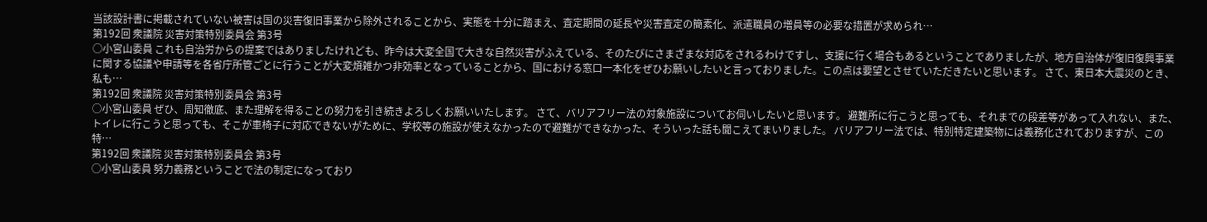当該設計書に掲載されていない被害は国の災害復旧事業から除外されることから、実態を十分に踏まえ、査定期間の延長や災害査定の簡素化、派遣職員の増員等の必要な措置が求められ…
第192回 衆議院 災害対策特別委員会 第3号
○小宮山委員 これも自治労からの提案ではありましたけれども、昨今は大変全国で大きな自然災害がふえている、そのたびにさまざまな対応をされるわけですし、支援に行く場合もあるということでありましたが、地方自治体が復旧復興事業に関する協議や申請等を各省庁所管ごとに行うことが大変煩雑かつ非効率となっていることから、国における窓口一本化をぜひお願いしたいと言っておりました。この点は要望とさせていただきたいと思います。 さて、東日本大震災のとき、私も…
第192回 衆議院 災害対策特別委員会 第3号
○小宮山委員 ぜひ、周知徹底、また理解を得ることの努力を引き続きよろしくお願いいたします。 さて、バリアフリー法の対象施設についてお伺いしたいと思います。 避難所に行こうと思っても、それまでの段差等があって入れない、また、トイレに行こうと思っても、そこが車椅子に対応できないがために、学校等の施設が使えなかったので避難ができなかった、そういった話も聞こえてまいりました。 バリアフリー法では、特別特定建築物には義務化されておりますが、この特…
第192回 衆議院 災害対策特別委員会 第3号
○小宮山委員 努力義務ということで法の制定になっており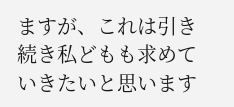ますが、これは引き続き私どもも求めていきたいと思います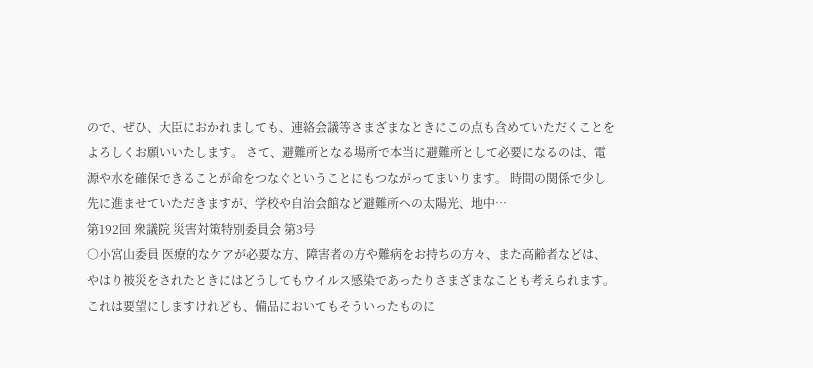ので、ぜひ、大臣におかれましても、連絡会議等さまざまなときにこの点も含めていただくことをよろしくお願いいたします。 さて、避難所となる場所で本当に避難所として必要になるのは、電源や水を確保できることが命をつなぐということにもつながってまいります。 時間の関係で少し先に進ませていただきますが、学校や自治会館など避難所への太陽光、地中…
第192回 衆議院 災害対策特別委員会 第3号
○小宮山委員 医療的なケアが必要な方、障害者の方や難病をお持ちの方々、また高齢者などは、やはり被災をされたときにはどうしてもウイルス感染であったりさまざまなことも考えられます。これは要望にしますけれども、備品においてもそういったものに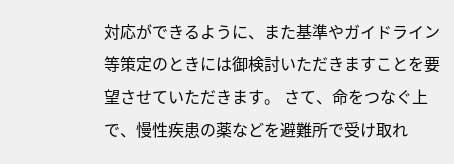対応ができるように、また基準やガイドライン等策定のときには御検討いただきますことを要望させていただきます。 さて、命をつなぐ上で、慢性疾患の薬などを避難所で受け取れ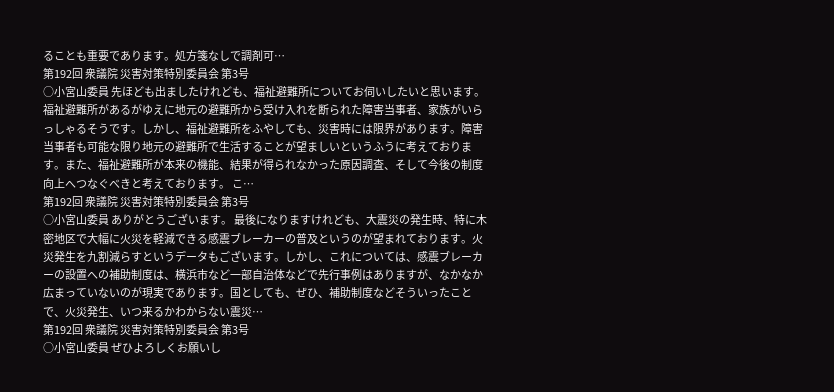ることも重要であります。処方箋なしで調剤可…
第192回 衆議院 災害対策特別委員会 第3号
○小宮山委員 先ほども出ましたけれども、福祉避難所についてお伺いしたいと思います。 福祉避難所があるがゆえに地元の避難所から受け入れを断られた障害当事者、家族がいらっしゃるそうです。しかし、福祉避難所をふやしても、災害時には限界があります。障害当事者も可能な限り地元の避難所で生活することが望ましいというふうに考えております。また、福祉避難所が本来の機能、結果が得られなかった原因調査、そして今後の制度向上へつなぐべきと考えております。 こ…
第192回 衆議院 災害対策特別委員会 第3号
○小宮山委員 ありがとうございます。 最後になりますけれども、大震災の発生時、特に木密地区で大幅に火災を軽減できる感震ブレーカーの普及というのが望まれております。火災発生を九割減らすというデータもございます。しかし、これについては、感震ブレーカーの設置への補助制度は、横浜市など一部自治体などで先行事例はありますが、なかなか広まっていないのが現実であります。国としても、ぜひ、補助制度などそういったことで、火災発生、いつ来るかわからない震災…
第192回 衆議院 災害対策特別委員会 第3号
○小宮山委員 ぜひよろしくお願いし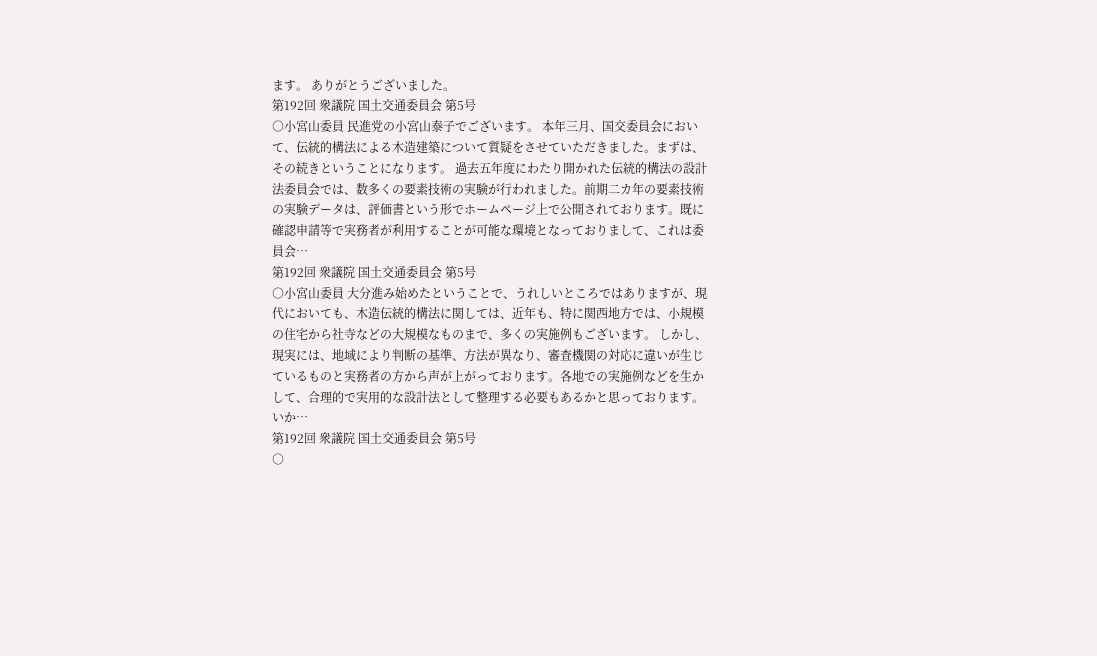ます。 ありがとうございました。
第192回 衆議院 国土交通委員会 第5号
○小宮山委員 民進党の小宮山泰子でございます。 本年三月、国交委員会において、伝統的構法による木造建築について質疑をさせていただきました。まずは、その続きということになります。 過去五年度にわたり開かれた伝統的構法の設計法委員会では、数多くの要素技術の実験が行われました。前期二カ年の要素技術の実験データは、評価書という形でホームページ上で公開されております。既に確認申請等で実務者が利用することが可能な環境となっておりまして、これは委員会…
第192回 衆議院 国土交通委員会 第5号
○小宮山委員 大分進み始めたということで、うれしいところではありますが、現代においても、木造伝統的構法に関しては、近年も、特に関西地方では、小規模の住宅から社寺などの大規模なものまで、多くの実施例もございます。 しかし、現実には、地域により判断の基準、方法が異なり、審査機関の対応に違いが生じているものと実務者の方から声が上がっております。各地での実施例などを生かして、合理的で実用的な設計法として整理する必要もあるかと思っております。いか…
第192回 衆議院 国土交通委員会 第5号
○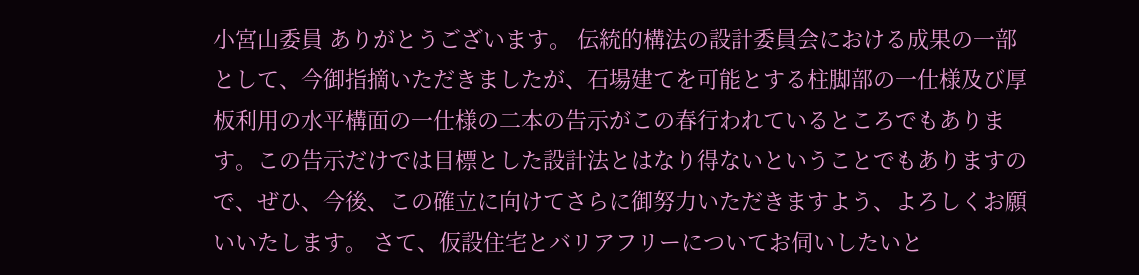小宮山委員 ありがとうございます。 伝統的構法の設計委員会における成果の一部として、今御指摘いただきましたが、石場建てを可能とする柱脚部の一仕様及び厚板利用の水平構面の一仕様の二本の告示がこの春行われているところでもあります。この告示だけでは目標とした設計法とはなり得ないということでもありますので、ぜひ、今後、この確立に向けてさらに御努力いただきますよう、よろしくお願いいたします。 さて、仮設住宅とバリアフリーについてお伺いしたいと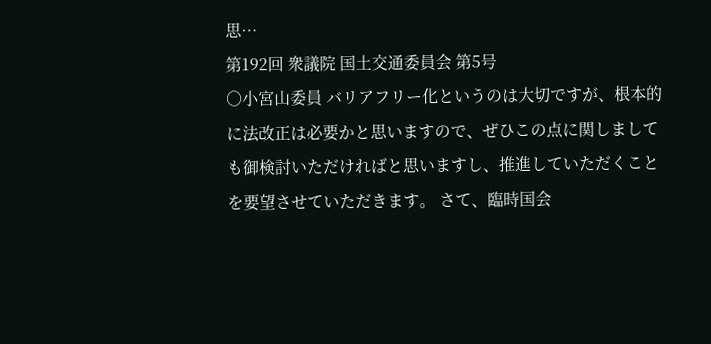思…
第192回 衆議院 国土交通委員会 第5号
○小宮山委員 バリアフリー化というのは大切ですが、根本的に法改正は必要かと思いますので、ぜひこの点に関しましても御検討いただければと思いますし、推進していただくことを要望させていただきます。 さて、臨時国会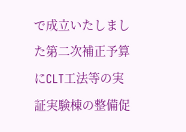で成立いたしました第二次補正予算にCLT工法等の実証実験棟の整備促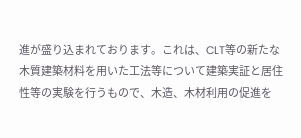進が盛り込まれております。これは、CLT等の新たな木質建築材料を用いた工法等について建築実証と居住性等の実験を行うもので、木造、木材利用の促進を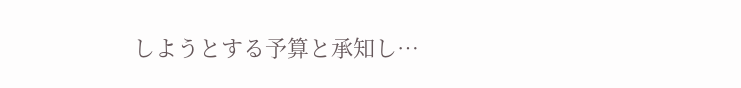しようとする予算と承知し…